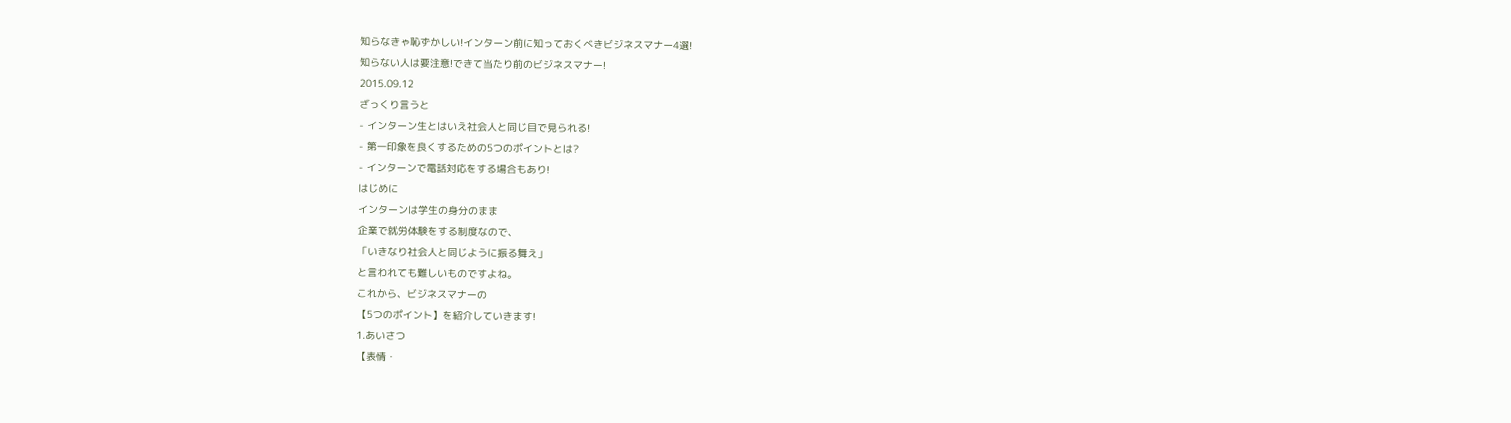知らなきゃ恥ずかしい!インターン前に知っておくべきビジネスマナー4選!
知らない人は要注意!できて当たり前のビジネスマナー!
2015.09.12
ざっくり言うと
- インターン生とはいえ社会人と同じ目で見られる!
- 第一印象を良くするための5つのポイントとは?
- インターンで電話対応をする場合もあり!
はじめに
インターンは学生の身分のまま
企業で就労体験をする制度なので、
「いきなり社会人と同じように振る舞え」
と言われても難しいものですよね。
これから、ビジネスマナーの
【5つのポイント】を紹介していきます!
1.あいさつ
【表情・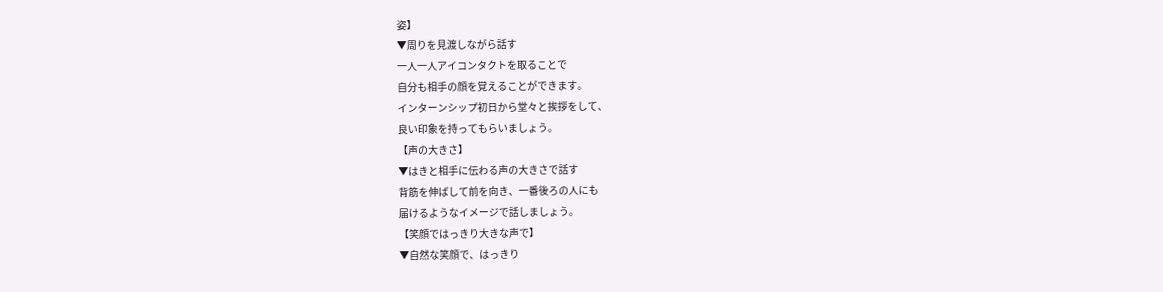姿】
▼周りを見渡しながら話す
一人一人アイコンタクトを取ることで
自分も相手の顔を覚えることができます。
インターンシップ初日から堂々と挨拶をして、
良い印象を持ってもらいましょう。
【声の大きさ】
▼はきと相手に伝わる声の大きさで話す
背筋を伸ばして前を向き、一番後ろの人にも
届けるようなイメージで話しましょう。
【笑顔ではっきり大きな声で】
▼自然な笑顔で、はっきり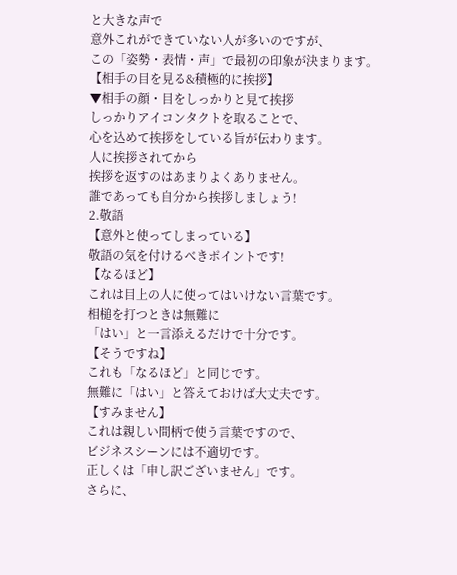と大きな声で
意外これができていない人が多いのですが、
この「姿勢・表情・声」で最初の印象が決まります。
【相手の目を見る&積極的に挨拶】
▼相手の顔・目をしっかりと見て挨拶
しっかりアイコンタクトを取ることで、
心を込めて挨拶をしている旨が伝わります。
人に挨拶されてから
挨拶を返すのはあまりよくありません。
誰であっても自分から挨拶しましょう!
2.敬語
【意外と使ってしまっている】
敬語の気を付けるべきポイントです!
【なるほど】
これは目上の人に使ってはいけない言葉です。
相槌を打つときは無難に
「はい」と一言添えるだけで十分です。
【そうですね】
これも「なるほど」と同じです。
無難に「はい」と答えておけば大丈夫です。
【すみません】
これは親しい間柄で使う言葉ですので、
ビジネスシーンには不適切です。
正しくは「申し訳ございません」です。
さらに、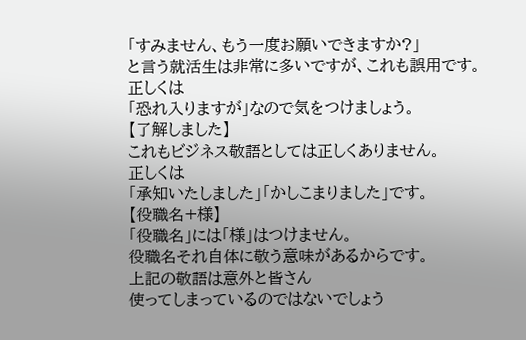「すみません、もう一度お願いできますか?」
と言う就活生は非常に多いですが、これも誤用です。
正しくは
「恐れ入りますが」なので気をつけましょう。
【了解しました】
これもビジネス敬語としては正しくありません。
正しくは
「承知いたしました」「かしこまりました」です。
【役職名+様】
「役職名」には「様」はつけません。
役職名それ自体に敬う意味があるからです。
上記の敬語は意外と皆さん
使ってしまっているのではないでしょう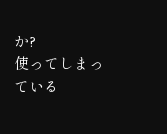か?
使ってしまっている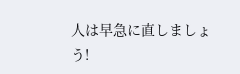人は早急に直しましょう!